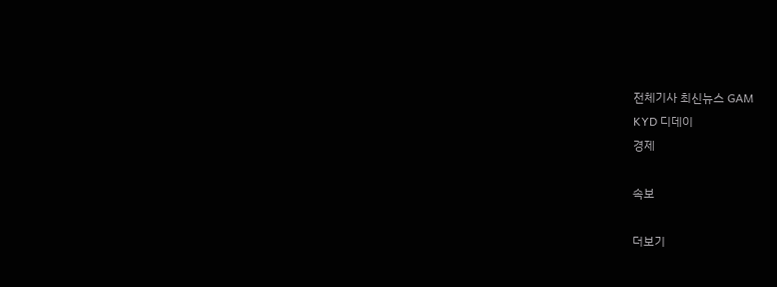전체기사 최신뉴스 GAM
KYD 디데이
경제

속보

더보기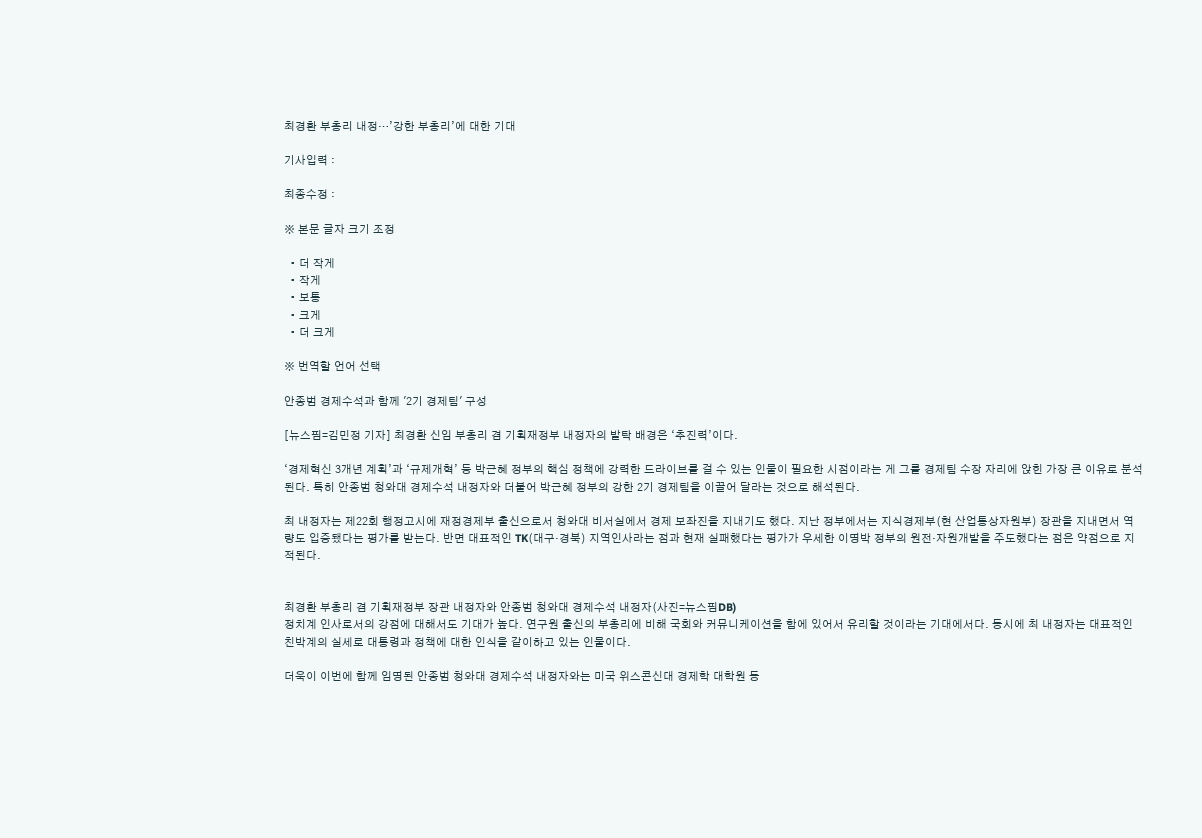최경환 부총리 내정…’강한 부총리’에 대한 기대

기사입력 :

최종수정 :

※ 본문 글자 크기 조정

  • 더 작게
  • 작게
  • 보통
  • 크게
  • 더 크게

※ 번역할 언어 선택

안종범 경제수석과 함께 '2기 경제팀' 구성

[뉴스핌=김민정 기자] 최경환 신임 부총리 겸 기획재정부 내정자의 발탁 배경은 ‘추진력’이다.

‘경제혁신 3개년 계획’과 ‘규제개혁’ 등 박근혜 정부의 핵심 정책에 강력한 드라이브를 걸 수 있는 인물이 필요한 시점이라는 게 그를 경제팀 수장 자리에 앉힌 가장 큰 이유로 분석된다. 특히 안종범 청와대 경제수석 내정자와 더불어 박근혜 정부의 강한 2기 경제팀을 이끌어 달라는 것으로 해석된다.

최 내정자는 제22회 행정고시에 재정경제부 출신으로서 청와대 비서실에서 경제 보좌진을 지내기도 했다. 지난 정부에서는 지식경제부(현 산업통상자원부) 장관을 지내면서 역량도 입증됐다는 평가를 받는다. 반면 대표적인 TK(대구·경북) 지역인사라는 점과 현재 실패했다는 평가가 우세한 이명박 정부의 원전·자원개발을 주도했다는 점은 약점으로 지적된다.


최경환 부총리 겸 기획재정부 장관 내정자와 안종범 청와대 경제수석 내정자(사진=뉴스핌DB)
정치계 인사로서의 강점에 대해서도 기대가 높다. 연구원 출신의 부총리에 비해 국회와 커뮤니케이션을 함에 있어서 유리할 것이라는 기대에서다. 동시에 최 내정자는 대표적인 친박계의 실세로 대통령과 정책에 대한 인식을 같이하고 있는 인물이다.

더욱이 이번에 함께 임명된 안종범 청와대 경제수석 내정자와는 미국 위스콘신대 경제학 대학원 동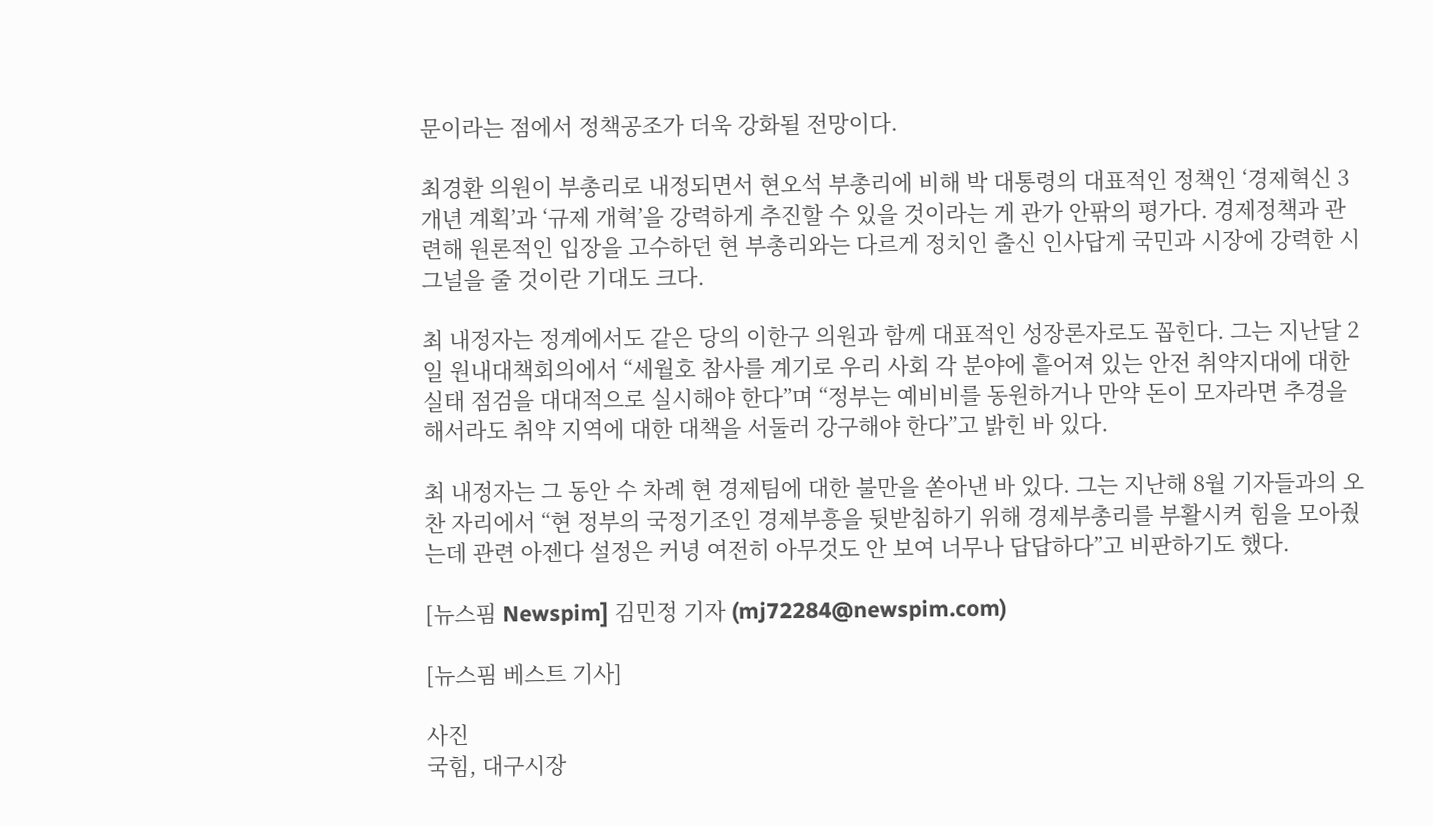문이라는 점에서 정책공조가 더욱 강화될 전망이다.

최경환 의원이 부총리로 내정되면서 현오석 부총리에 비해 박 대통령의 대표적인 정책인 ‘경제혁신 3개년 계획’과 ‘규제 개혁’을 강력하게 추진할 수 있을 것이라는 게 관가 안팎의 평가다. 경제정책과 관련해 원론적인 입장을 고수하던 현 부총리와는 다르게 정치인 출신 인사답게 국민과 시장에 강력한 시그널을 줄 것이란 기대도 크다.

최 내정자는 정계에서도 같은 당의 이한구 의원과 함께 대표적인 성장론자로도 꼽힌다. 그는 지난달 2일 원내대책회의에서 “세월호 참사를 계기로 우리 사회 각 분야에 흩어져 있는 안전 취약지대에 대한 실태 점검을 대대적으로 실시해야 한다”며 “정부는 예비비를 동원하거나 만약 돈이 모자라면 추경을 해서라도 취약 지역에 대한 대책을 서둘러 강구해야 한다”고 밝힌 바 있다.

최 내정자는 그 동안 수 차례 현 경제팀에 대한 불만을 쏟아낸 바 있다. 그는 지난해 8월 기자들과의 오찬 자리에서 “현 정부의 국정기조인 경제부흥을 뒷받침하기 위해 경제부총리를 부활시켜 힘을 모아줬는데 관련 아젠다 설정은 커녕 여전히 아무것도 안 보여 너무나 답답하다”고 비판하기도 했다.

[뉴스핌 Newspim] 김민정 기자 (mj72284@newspim.com)

[뉴스핌 베스트 기사]

사진
국힘, 대구시장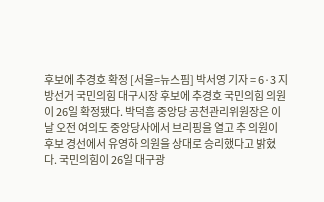후보에 추경호 확정 [서울=뉴스핌] 박서영 기자 = 6·3 지방선거 국민의힘 대구시장 후보에 추경호 국민의힘 의원이 26일 확정됐다. 박덕흠 중앙당 공천관리위원장은 이날 오전 여의도 중앙당사에서 브리핑을 열고 추 의원이 후보 경선에서 유영하 의원을 상대로 승리했다고 밝혔다. 국민의힘이 26일 대구광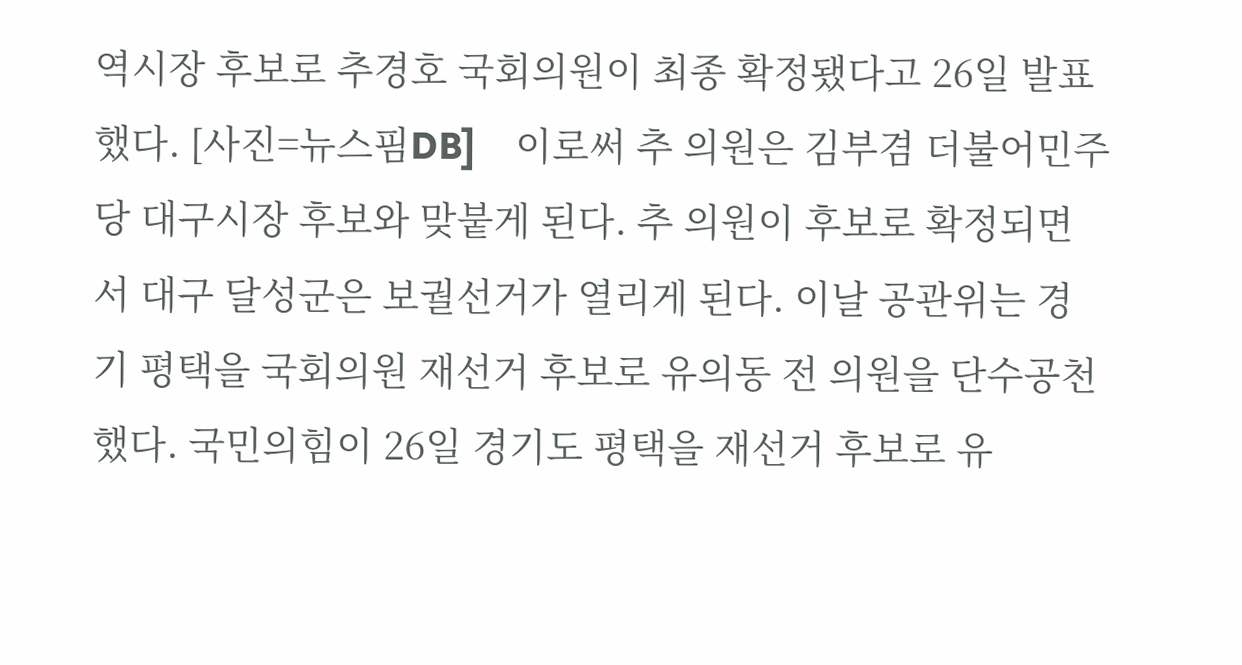역시장 후보로 추경호 국회의원이 최종 확정됐다고 26일 발표했다. [사진=뉴스핌DB]    이로써 추 의원은 김부겸 더불어민주당 대구시장 후보와 맞붙게 된다. 추 의원이 후보로 확정되면서 대구 달성군은 보궐선거가 열리게 된다. 이날 공관위는 경기 평택을 국회의원 재선거 후보로 유의동 전 의원을 단수공천했다. 국민의힘이 26일 경기도 평택을 재선거 후보로 유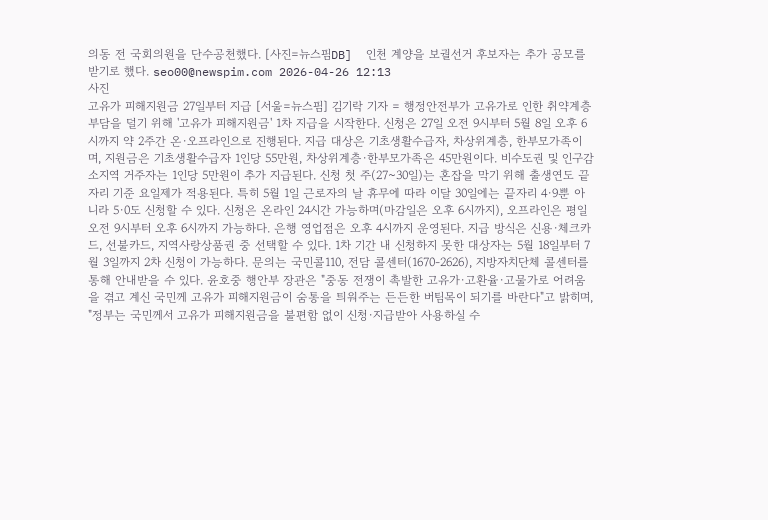의동 전 국회의원을 단수공천했다. [사진=뉴스핌DB]  인천 계양을 보궐선거 후보자는 추가 공모를 받기로 했다. seo00@newspim.com 2026-04-26 12:13
사진
고유가 피해지원금 27일부터 지급 [서울=뉴스핌] 김기락 기자 = 행정안전부가 고유가로 인한 취약계층 부담을 덜기 위해 '고유가 피해지원금' 1차 지급을 시작한다. 신청은 27일 오전 9시부터 5월 8일 오후 6시까지 약 2주간 온·오프라인으로 진행된다. 지급 대상은 기초생활수급자, 차상위계층, 한부모가족이며, 지원금은 기초생활수급자 1인당 55만원, 차상위계층·한부모가족은 45만원이다. 비수도권 및 인구감소지역 거주자는 1인당 5만원이 추가 지급된다. 신청 첫 주(27~30일)는 혼잡을 막기 위해 출생연도 끝자리 기준 요일제가 적용된다. 특히 5월 1일 근로자의 날 휴무에 따라 이달 30일에는 끝자리 4·9뿐 아니라 5·0도 신청할 수 있다. 신청은 온라인 24시간 가능하며(마감일은 오후 6시까지), 오프라인은 평일 오전 9시부터 오후 6시까지 가능하다. 은행 영업점은 오후 4시까지 운영된다. 지급 방식은 신용·체크카드, 선불카드, 지역사랑상품권 중 선택할 수 있다. 1차 기간 내 신청하지 못한 대상자는 5월 18일부터 7월 3일까지 2차 신청이 가능하다. 문의는 국민콜110, 전담 콜센터(1670-2626), 지방자치단체 콜센터를 통해 안내받을 수 있다. 윤호중 행안부 장관은 "중동 전쟁이 촉발한 고유가·고환율·고물가로 어려움을 겪고 계신 국민께 고유가 피해지원금이 숨통을 틔워주는 든든한 버팀목이 되기를 바란다"고 밝히며, "정부는 국민께서 고유가 피해지원금을 불편함 없이 신청·지급받아 사용하실 수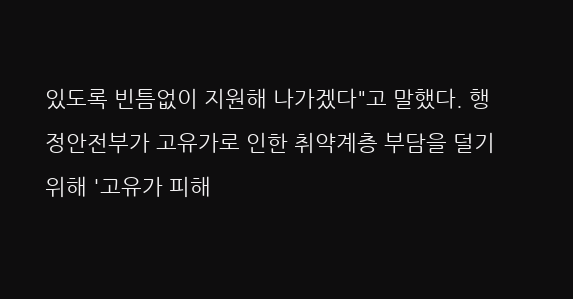있도록 빈틈없이 지원해 나가겠다"고 말했다. 행정안전부가 고유가로 인한 취약계층 부담을 덜기 위해 '고유가 피해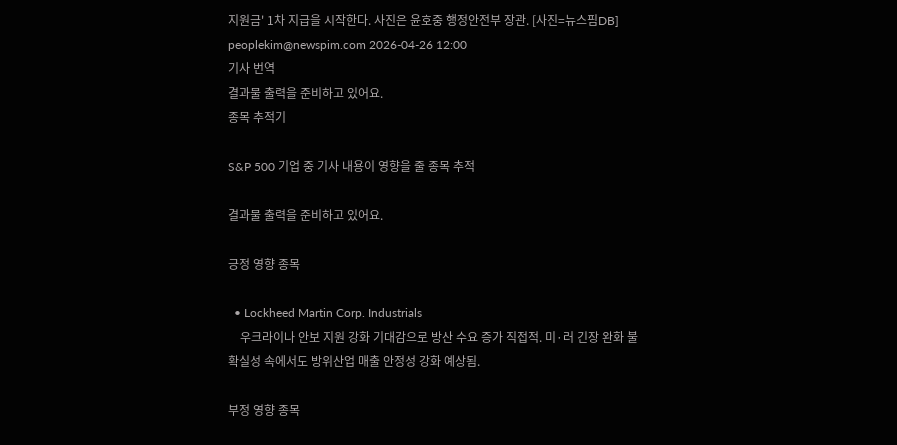지원금' 1차 지급을 시작한다. 사진은 윤호중 행정안전부 장관. [사진=뉴스핌DB] peoplekim@newspim.com 2026-04-26 12:00
기사 번역
결과물 출력을 준비하고 있어요.
종목 추적기

S&P 500 기업 중 기사 내용이 영향을 줄 종목 추적

결과물 출력을 준비하고 있어요.

긍정 영향 종목

  • Lockheed Martin Corp. Industrials
    우크라이나 안보 지원 강화 기대감으로 방산 수요 증가 직접적. 미·러 긴장 완화 불확실성 속에서도 방위산업 매출 안정성 강화 예상됨.

부정 영향 종목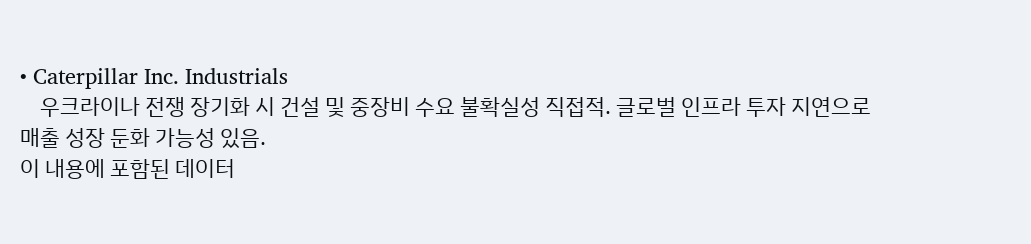• Caterpillar Inc. Industrials
    우크라이나 전쟁 장기화 시 건설 및 중장비 수요 불확실성 직접적. 글로벌 인프라 투자 지연으로 매출 성장 둔화 가능성 있음.
이 내용에 포함된 데이터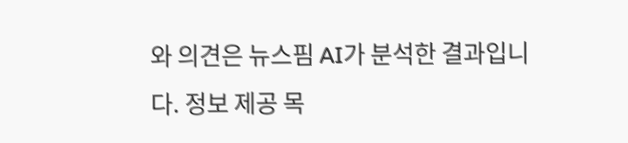와 의견은 뉴스핌 AI가 분석한 결과입니다. 정보 제공 목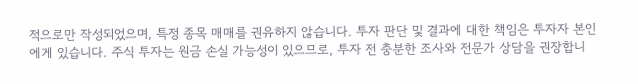적으로만 작성되었으며, 특정 종목 매매를 권유하지 않습니다. 투자 판단 및 결과에 대한 책임은 투자자 본인에게 있습니다. 주식 투자는 원금 손실 가능성이 있으므로, 투자 전 충분한 조사와 전문가 상담을 권장합니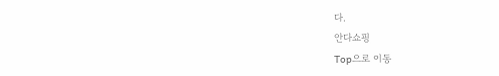다.
안다쇼핑
Top으로 이동